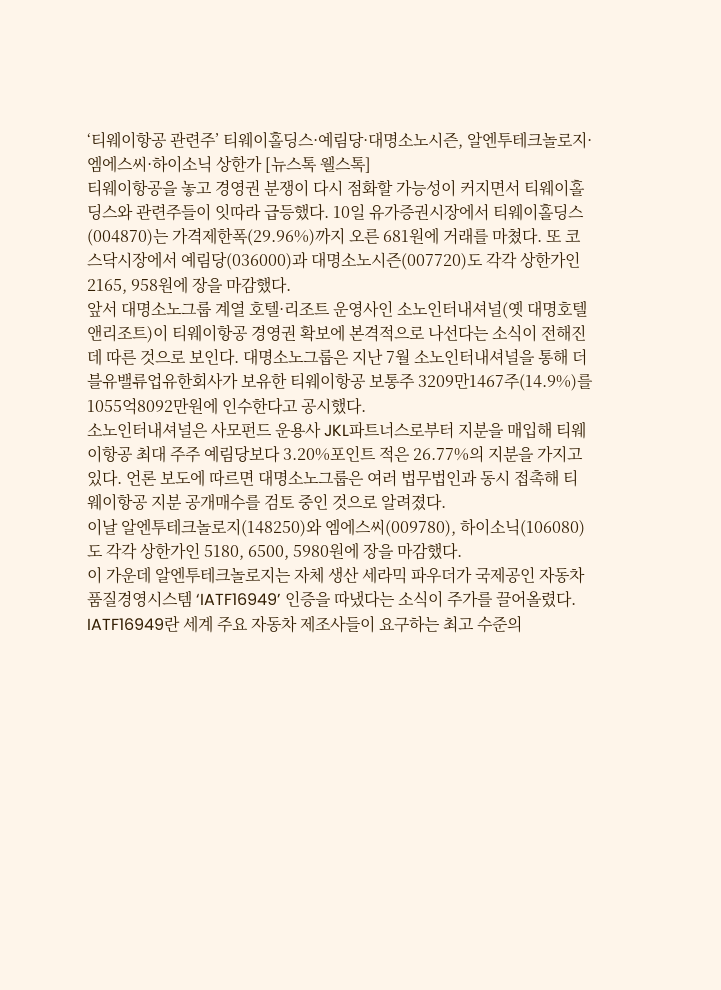‘티웨이항공 관련주’ 티웨이홀딩스·예림당·대명소노시즌, 알엔투테크놀로지·엠에스씨·하이소닉 상한가 [뉴스톡 웰스톡]
티웨이항공을 놓고 경영권 분쟁이 다시 점화할 가능성이 커지면서 티웨이홀딩스와 관련주들이 잇따라 급등했다. 10일 유가증권시장에서 티웨이홀딩스(004870)는 가격제한폭(29.96%)까지 오른 681원에 거래를 마쳤다. 또 코스닥시장에서 예림당(036000)과 대명소노시즌(007720)도 각각 상한가인 2165, 958원에 장을 마감했다.
앞서 대명소노그룹 계열 호텔·리조트 운영사인 소노인터내셔널(옛 대명호텔앤리조트)이 티웨이항공 경영권 확보에 본격적으로 나선다는 소식이 전해진 데 따른 것으로 보인다. 대명소노그룹은 지난 7월 소노인터내셔널을 통해 더블유밸류업유한회사가 보유한 티웨이항공 보통주 3209만1467주(14.9%)를 1055억8092만원에 인수한다고 공시했다.
소노인터내셔널은 사모펀드 운용사 JKL파트너스로부터 지분을 매입해 티웨이항공 최대 주주 예림당보다 3.20%포인트 적은 26.77%의 지분을 가지고 있다. 언론 보도에 따르면 대명소노그룹은 여러 법무법인과 동시 접촉해 티웨이항공 지분 공개매수를 검토 중인 것으로 알려졌다.
이날 알엔투테크놀로지(148250)와 엠에스씨(009780), 하이소닉(106080)도 각각 상한가인 5180, 6500, 5980원에 장을 마감했다.
이 가운데 알엔투테크놀로지는 자체 생산 세라믹 파우더가 국제공인 자동차 품질경영시스템 ‘IATF16949’ 인증을 따냈다는 소식이 주가를 끌어올렸다. IATF16949란 세계 주요 자동차 제조사들이 요구하는 최고 수준의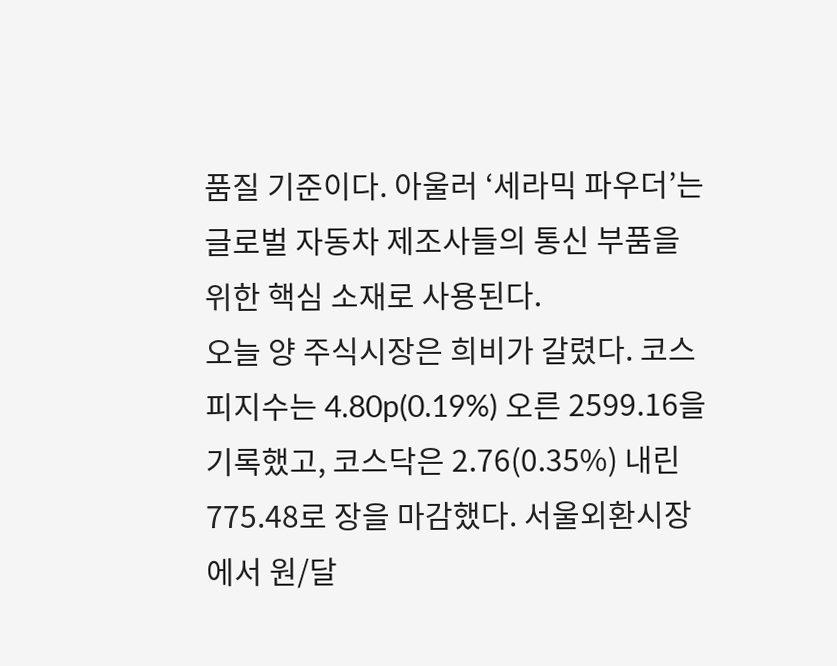품질 기준이다. 아울러 ‘세라믹 파우더’는 글로벌 자동차 제조사들의 통신 부품을 위한 핵심 소재로 사용된다.
오늘 양 주식시장은 희비가 갈렸다. 코스피지수는 4.80p(0.19%) 오른 2599.16을 기록했고, 코스닥은 2.76(0.35%) 내린 775.48로 장을 마감했다. 서울외환시장에서 원/달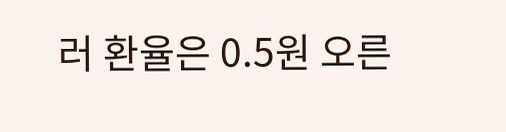러 환율은 0.5원 오른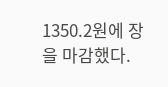1350.2원에 장을 마감했다.